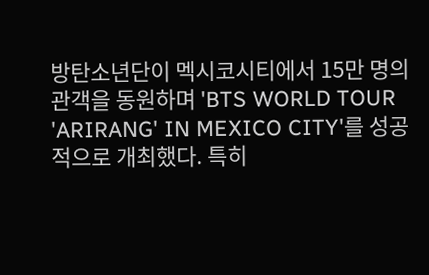방탄소년단이 멕시코시티에서 15만 명의 관객을 동원하며 'BTS WORLD TOUR 'ARIRANG' IN MEXICO CITY'를 성공적으로 개최했다. 특히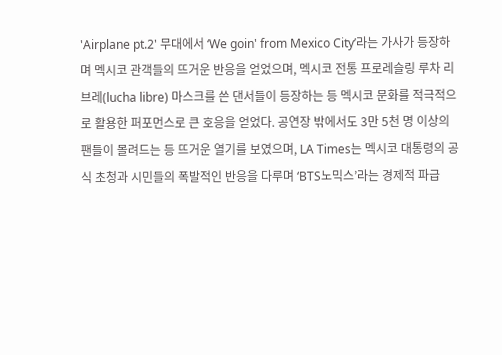'Airplane pt.2' 무대에서 ‘We goin' from Mexico City’라는 가사가 등장하며 멕시코 관객들의 뜨거운 반응을 얻었으며, 멕시코 전통 프로레슬링 루차 리브레(lucha libre) 마스크를 쓴 댄서들이 등장하는 등 멕시코 문화를 적극적으로 활용한 퍼포먼스로 큰 호응을 얻었다. 공연장 밖에서도 3만 5천 명 이상의 팬들이 몰려드는 등 뜨거운 열기를 보였으며, LA Times는 멕시코 대통령의 공식 초청과 시민들의 폭발적인 반응을 다루며 ‘BTS노믹스’라는 경제적 파급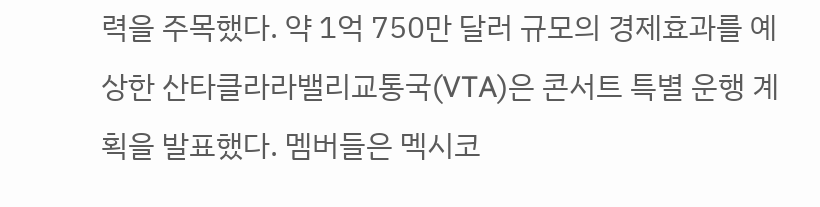력을 주목했다. 약 1억 750만 달러 규모의 경제효과를 예상한 산타클라라밸리교통국(VTA)은 콘서트 특별 운행 계획을 발표했다. 멤버들은 멕시코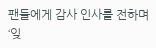팬들에게 감사 인사를 전하며 ‘잊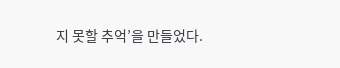지 못할 추억’을 만들었다.